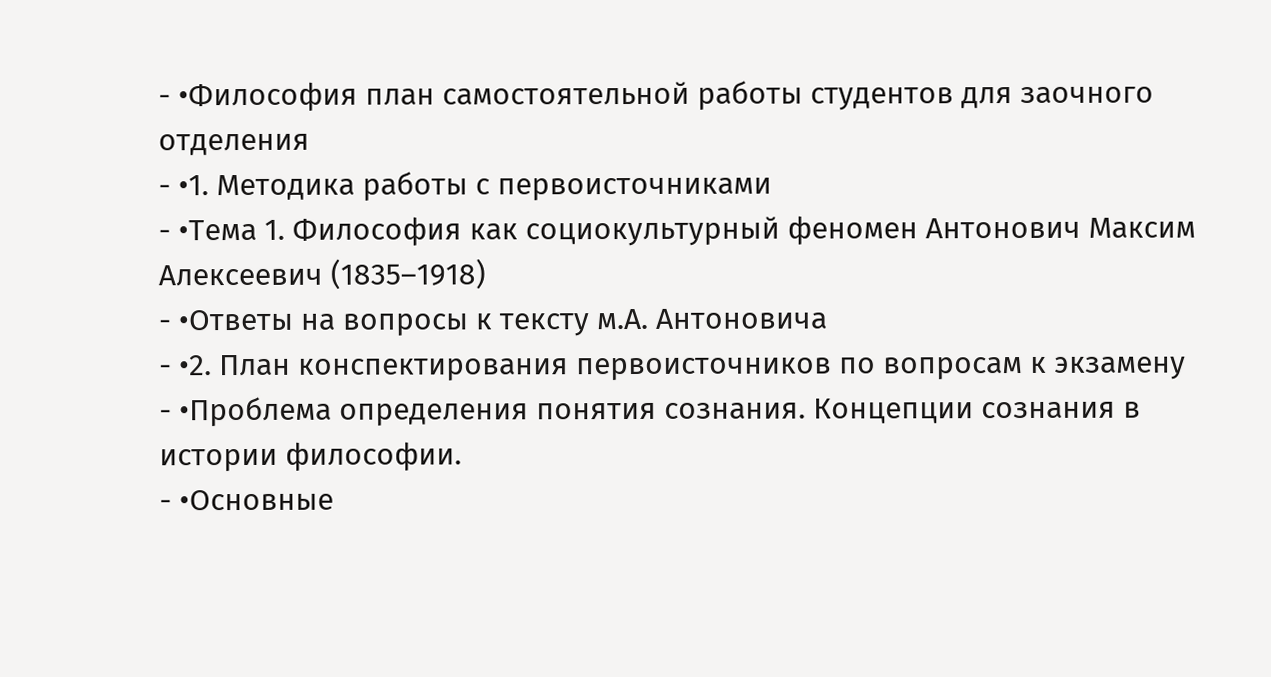- •Философия план самостоятельной работы студентов для заочного отделения
- •1. Методика работы с первоисточниками
- •Тема 1. Философия как социокультурный феномен Антонович Максим Алексеевич (1835–1918)
- •Ответы на вопросы к тексту м.А. Антоновича
- •2. План конспектирования первоисточников по вопросам к экзамену
- •Проблема определения понятия сознания. Концепции сознания в истории философии.
- •Основные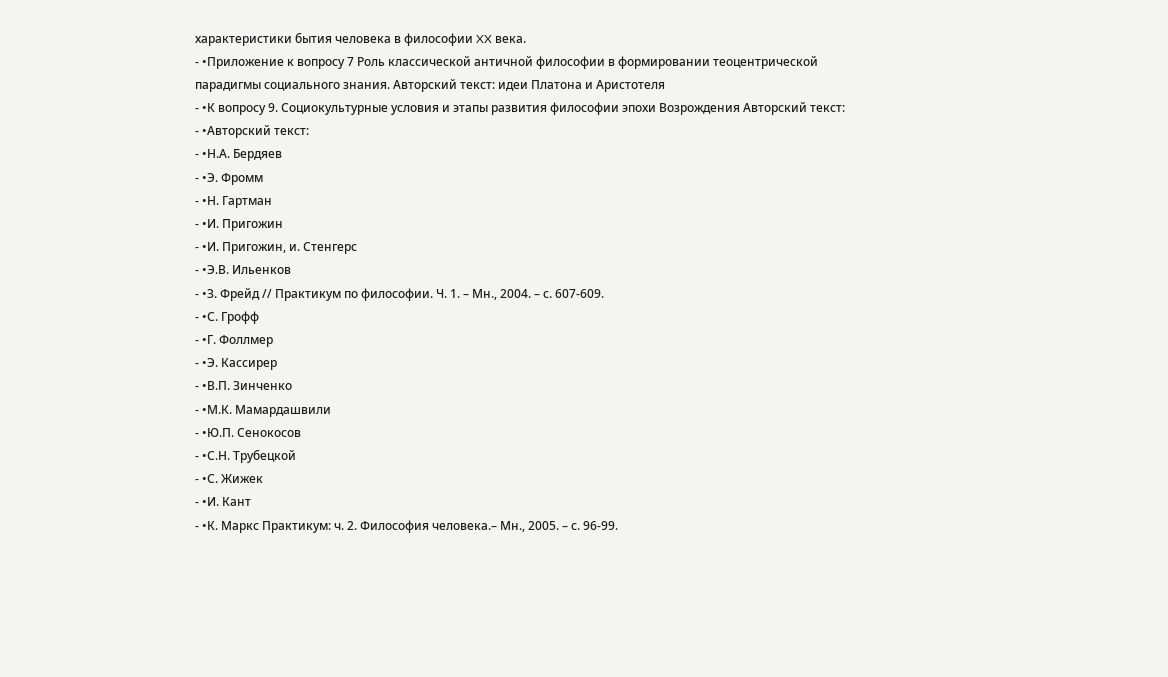характеристики бытия человека в философии XX века.
- •Приложение к вопросу 7 Роль классической античной философии в формировании теоцентрической парадигмы социального знания. Авторский текст: идеи Платона и Аристотеля
- •К вопросу 9. Социокультурные условия и этапы развития философии эпохи Возрождения Авторский текст:
- •Авторский текст:
- •Н.А. Бердяев
- •Э. Фромм
- •Н. Гартман
- •И. Пригожин
- •И. Пригожин, и. Стенгерс
- •Э.В. Ильенков
- •З. Фрейд // Практикум по философии. Ч. 1. – Мн., 2004. – с. 607-609.
- •С. Грофф
- •Г. Фоллмер
- •Э. Кассирер
- •В.П. Зинченко
- •М.К. Мамардашвили
- •Ю.П. Сенокосов
- •С.Н. Трубецкой
- •С. Жижек
- •И. Кант
- •К. Маркс Практикум: ч. 2. Философия человека.– Мн., 2005. – с. 96-99.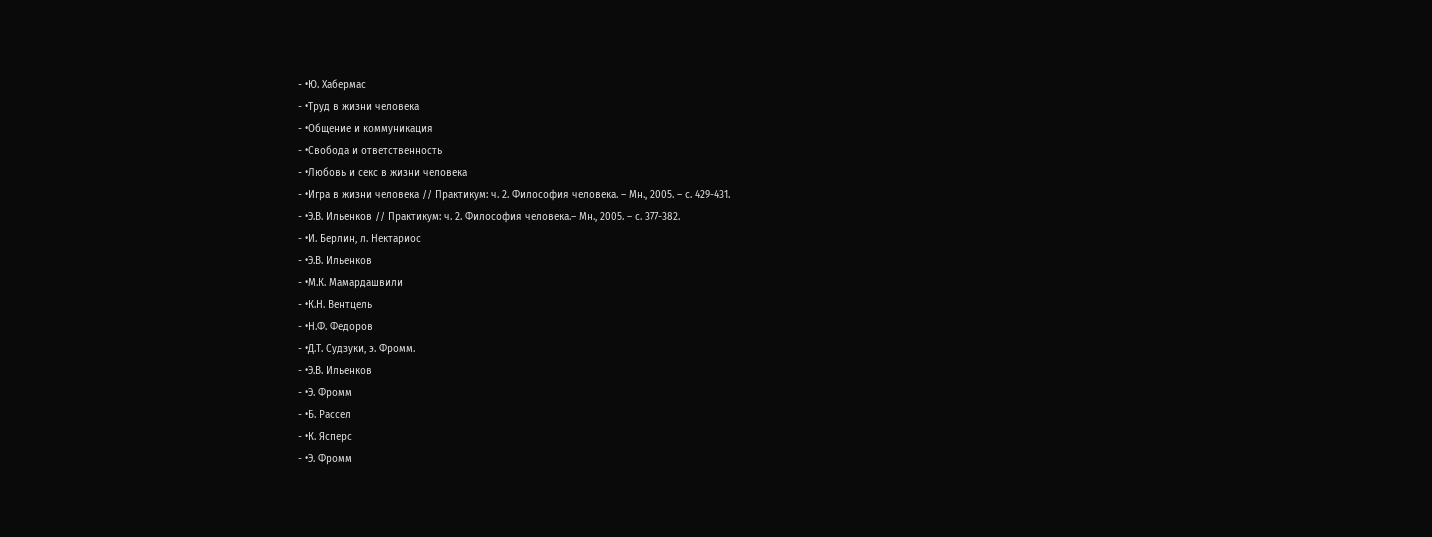- •Ю. Хабермас
- •Труд в жизни человека
- •Общение и коммуникация
- •Свобода и ответственность
- •Любовь и секс в жизни человека
- •Игра в жизни человека // Практикум: ч. 2. Философия человека. – Мн., 2005. – с. 429-431.
- •Э.В. Ильенков // Практикум: ч. 2. Философия человека.– Мн., 2005. – с. 377-382.
- •И. Берлин, л. Нектариос
- •Э.В. Ильенков
- •М.К. Мамардашвили
- •К.Н. Вентцель
- •Н.Ф. Федоров
- •Д.Т. Судзуки, э. Фромм.
- •Э.В. Ильенков
- •Э. Фромм
- •Б. Рассел
- •К. Ясперс
- •Э. Фромм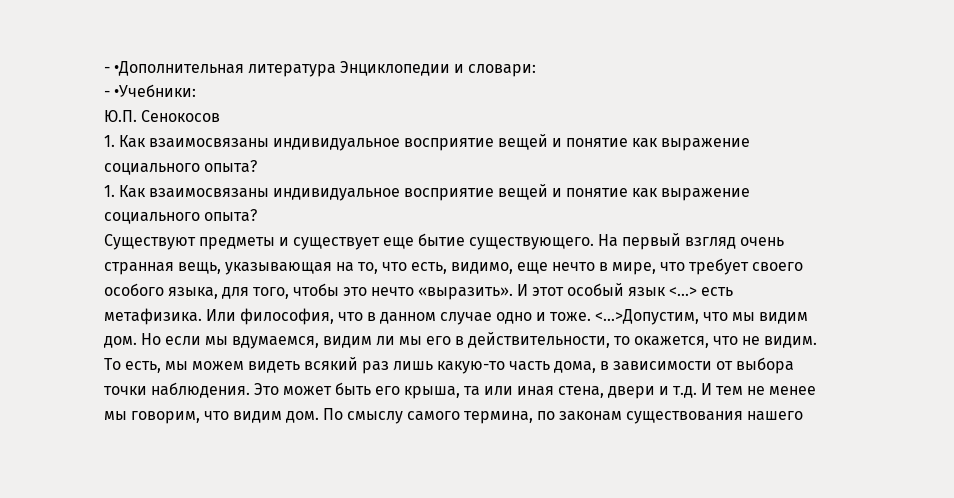- •Дополнительная литература Энциклопедии и словари:
- •Учебники:
Ю.П. Сенокосов
1. Как взаимосвязаны индивидуальное восприятие вещей и понятие как выражение социального опыта?
1. Как взаимосвязаны индивидуальное восприятие вещей и понятие как выражение социального опыта?
Существуют предметы и существует еще бытие существующего. На первый взгляд очень странная вещь, указывающая на то, что есть, видимо, еще нечто в мире, что требует своего особого языка, для того, чтобы это нечто «выразить». И этот особый язык <...> есть метафизика. Или философия, что в данном случае одно и тоже. <...>Допустим, что мы видим дом. Но если мы вдумаемся, видим ли мы его в действительности, то окажется, что не видим. То есть, мы можем видеть всякий раз лишь какую-то часть дома, в зависимости от выбора точки наблюдения. Это может быть его крыша, та или иная стена, двери и т.д. И тем не менее мы говорим, что видим дом. По смыслу самого термина, по законам существования нашего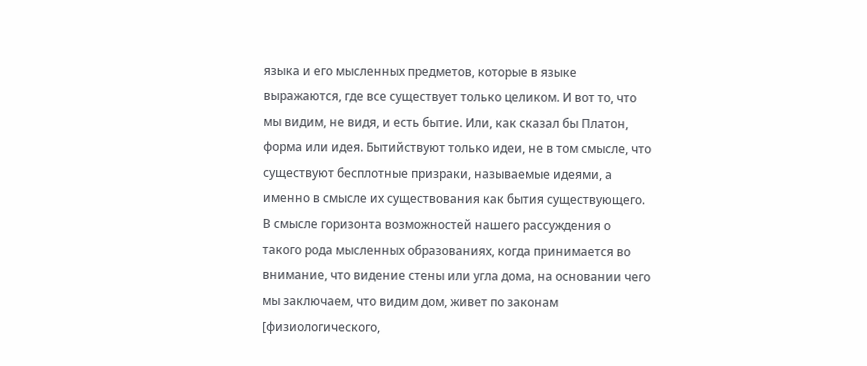языка и его мысленных предметов, которые в языке выражаются, где все существует только целиком. И вот то, что мы видим, не видя, и есть бытие. Или, как сказал бы Платон, форма или идея. Бытийствуют только идеи, не в том смысле, что существуют бесплотные призраки, называемые идеями, а именно в смысле их существования как бытия существующего. В смысле горизонта возможностей нашего рассуждения о такого рода мысленных образованиях, когда принимается во внимание, что видение стены или угла дома, на основании чего мы заключаем, что видим дом, живет по законам [физиологического,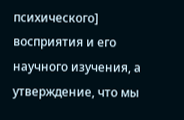психического] восприятия и его научного изучения, а утверждение, что мы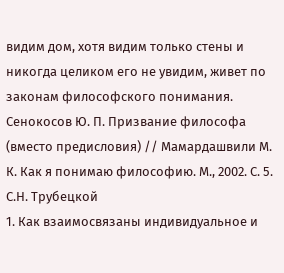видим дом, хотя видим только стены и никогда целиком его не увидим, живет по законам философского понимания.
Сенокосов Ю. П. Призвание философа (вместо предисловия) // Мамардашвили М. К. Как я понимаю философию. М., 2002. С. 5.
С.Н. Трубецкой
1. Как взаимосвязаны индивидуальное и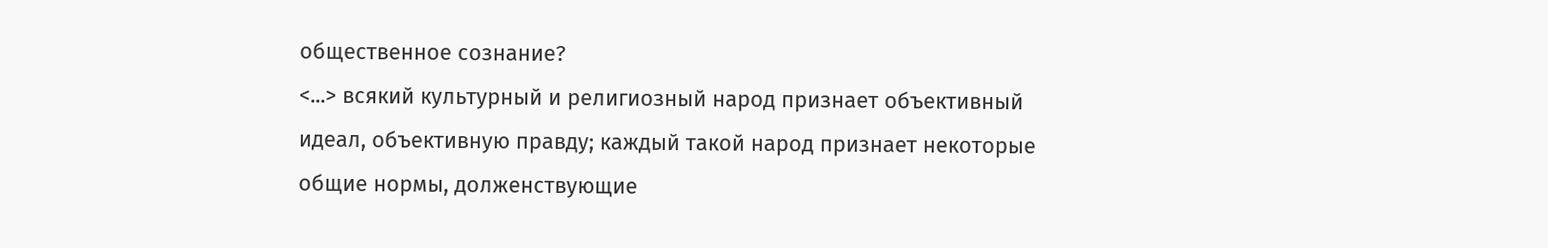общественное сознание?
<...> всякий культурный и религиозный народ признает объективный идеал, объективную правду; каждый такой народ признает некоторые общие нормы, долженствующие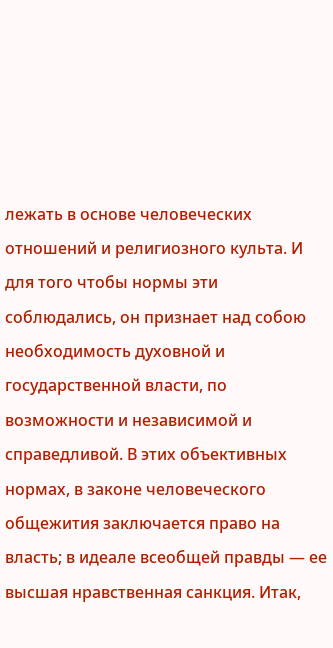лежать в основе человеческих отношений и религиозного культа. И для того чтобы нормы эти соблюдались, он признает над собою необходимость духовной и государственной власти, по возможности и независимой и справедливой. В этих объективных нормах, в законе человеческого общежития заключается право на власть; в идеале всеобщей правды — ее высшая нравственная санкция. Итак,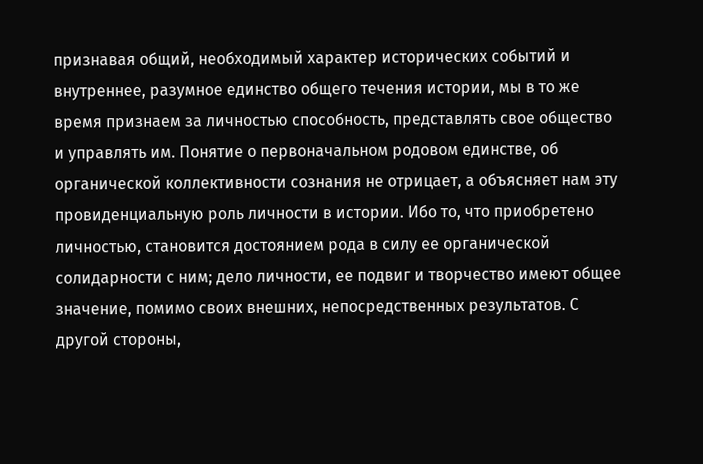признавая общий, необходимый характер исторических событий и внутреннее, разумное единство общего течения истории, мы в то же время признаем за личностью способность, представлять свое общество и управлять им. Понятие о первоначальном родовом единстве, об органической коллективности сознания не отрицает, а объясняет нам эту провиденциальную роль личности в истории. Ибо то, что приобретено личностью, становится достоянием рода в силу ее органической солидарности с ним; дело личности, ее подвиг и творчество имеют общее значение, помимо своих внешних, непосредственных результатов. С другой стороны,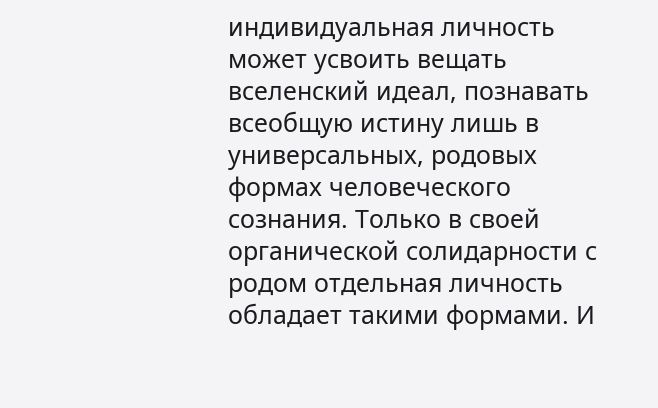индивидуальная личность может усвоить вещать вселенский идеал, познавать всеобщую истину лишь в универсальных, родовых формах человеческого сознания. Только в своей органической солидарности с родом отдельная личность обладает такими формами. И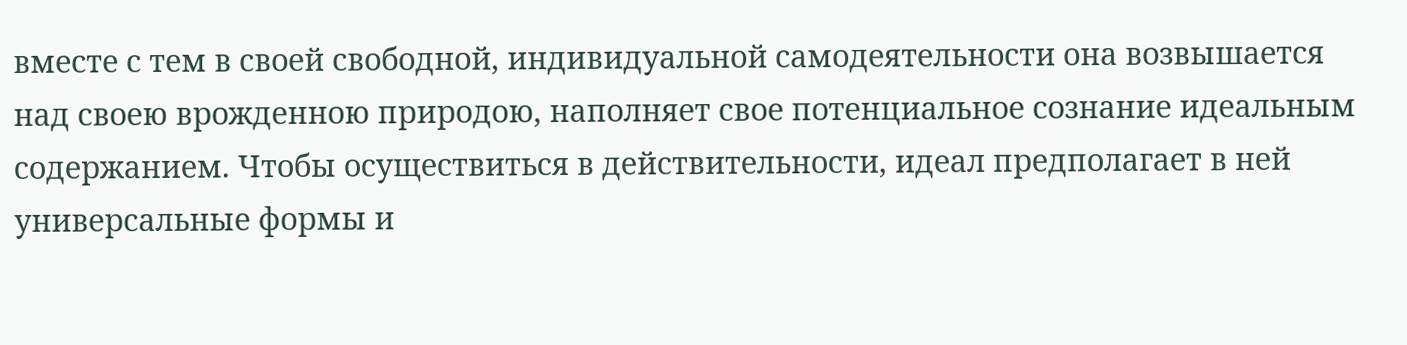вместе с тем в своей свободной, индивидуальной самодеятельности она возвышается над своею врожденною природою, наполняет свое потенциальное сознание идеальным содержанием. Чтобы осуществиться в действительности, идеал предполагает в ней универсальные формы и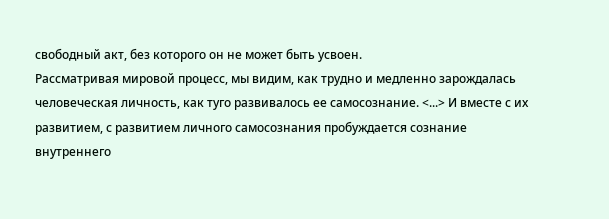свободный акт, без которого он не может быть усвоен.
Рассматривая мировой процесс, мы видим, как трудно и медленно зарождалась человеческая личность, как туго развивалось ее самосознание. <...> И вместе с их развитием, с развитием личного самосознания пробуждается сознание внутреннего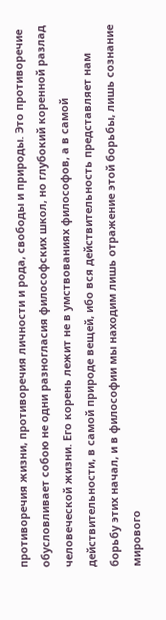противоречия жизни, противоречия личности и рода, свободы и природы. Это противоречие обусловливает собою не одни разногласия философских школ, но глубокий коренной разлад человеческой жизни. Его корень лежит не в умствованиях философов, а в самой действительности, в самой природе вещей, ибо вся действительность представляет нам борьбу этих начал, и в философии мы находим лишь отражение этой борьбы, лишь сознание мирового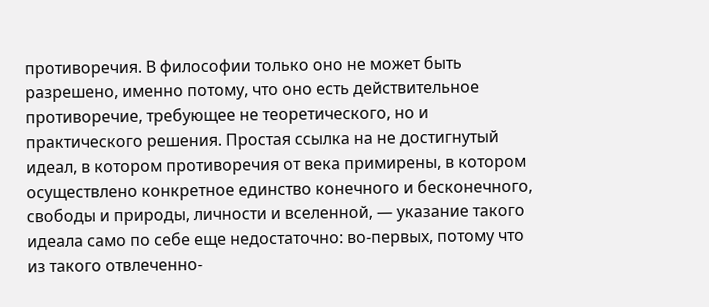противоречия. В философии только оно не может быть разрешено, именно потому, что оно есть действительное противоречие, требующее не теоретического, но и практического решения. Простая ссылка на не достигнутый идеал, в котором противоречия от века примирены, в котором осуществлено конкретное единство конечного и бесконечного, свободы и природы, личности и вселенной, — указание такого идеала само по себе еще недостаточно: во-первых, потому что из такого отвлеченно-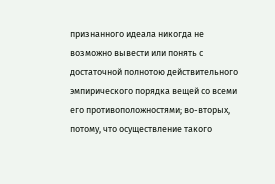признанного идеала никогда не возможно вывести или понять с достаточной полнотою действительного эмпирического порядка вещей со всеми его противоположностями; во-вторых, потому, что осуществление такого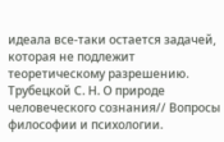идеала все-таки остается задачей, которая не подлежит теоретическому разрешению.
Трубецкой С. Н. О природе человеческого сознания// Вопросы философии и психологии.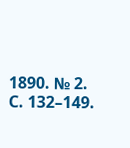1890. № 2. С. 132–149.